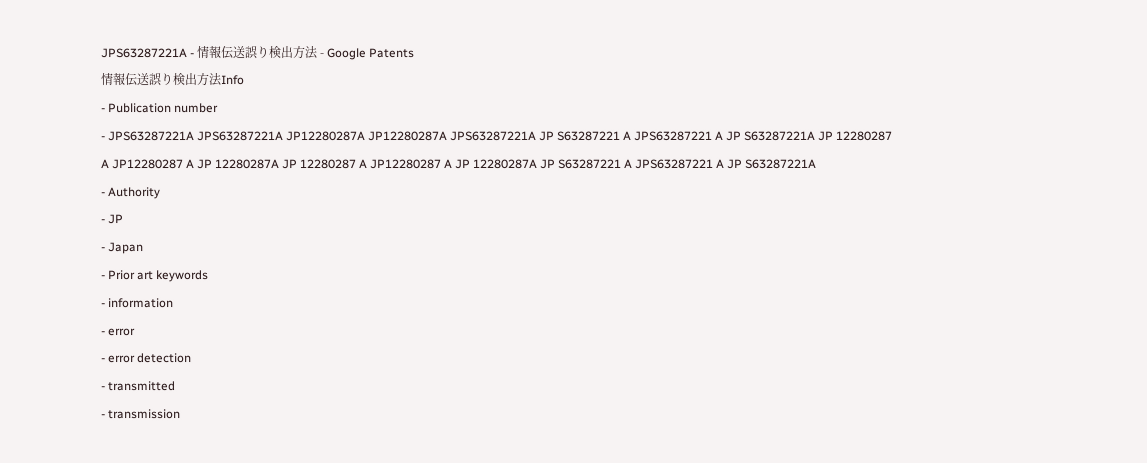JPS63287221A - 情報伝送誤り検出方法 - Google Patents
情報伝送誤り検出方法Info
- Publication number
- JPS63287221A JPS63287221A JP12280287A JP12280287A JPS63287221A JP S63287221 A JPS63287221 A JP S63287221A JP 12280287 A JP12280287 A JP 12280287A JP 12280287 A JP12280287 A JP 12280287A JP S63287221 A JPS63287221 A JP S63287221A
- Authority
- JP
- Japan
- Prior art keywords
- information
- error
- error detection
- transmitted
- transmission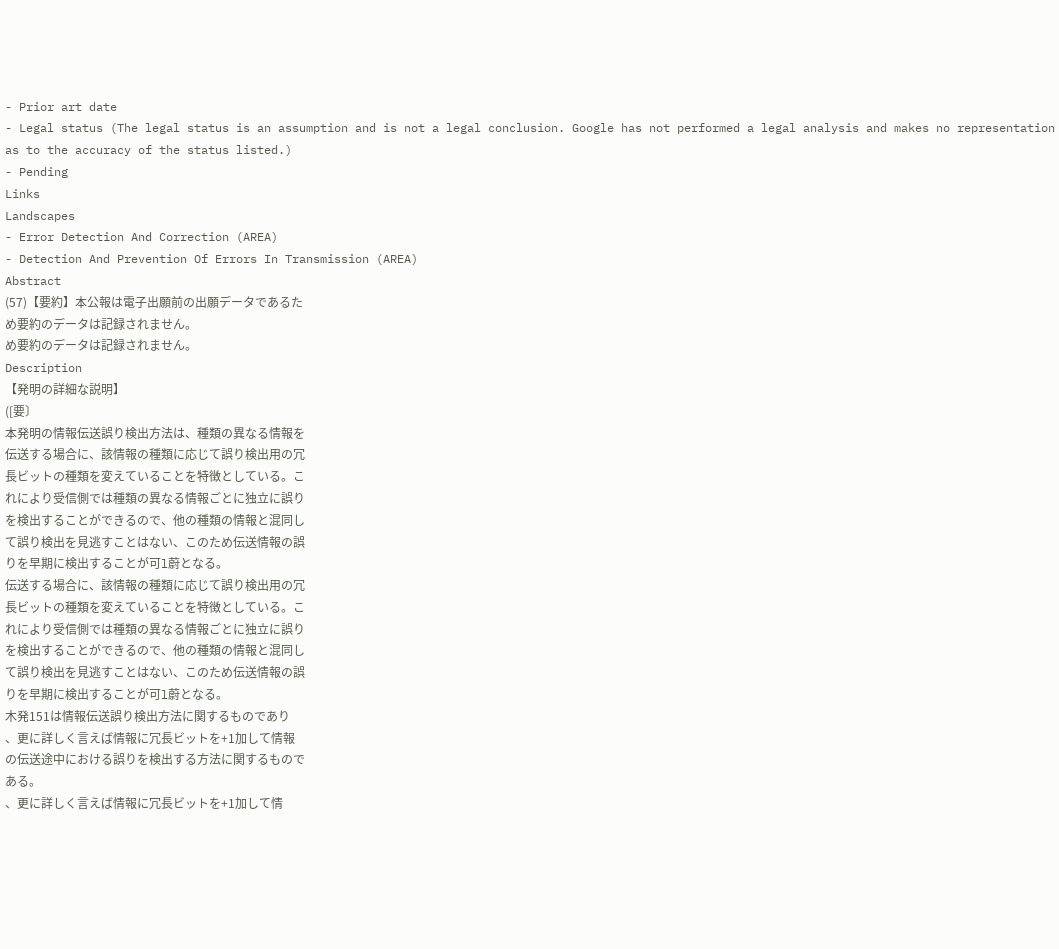- Prior art date
- Legal status (The legal status is an assumption and is not a legal conclusion. Google has not performed a legal analysis and makes no representation as to the accuracy of the status listed.)
- Pending
Links
Landscapes
- Error Detection And Correction (AREA)
- Detection And Prevention Of Errors In Transmission (AREA)
Abstract
(57)【要約】本公報は電子出願前の出願データであるた
め要約のデータは記録されません。
め要約のデータは記録されません。
Description
【発明の詳細な説明】
([要〕
本発明の情報伝送誤り検出方法は、種類の異なる情報を
伝送する場合に、該情報の種類に応じて誤り検出用の冗
長ビットの種類を変えていることを特徴としている。こ
れにより受信側では種類の異なる情報ごとに独立に誤り
を検出することができるので、他の種類の情報と混同し
て誤り検出を見逃すことはない、このため伝送情報の誤
りを早期に検出することが可l蔚となる。
伝送する場合に、該情報の種類に応じて誤り検出用の冗
長ビットの種類を変えていることを特徴としている。こ
れにより受信側では種類の異なる情報ごとに独立に誤り
を検出することができるので、他の種類の情報と混同し
て誤り検出を見逃すことはない、このため伝送情報の誤
りを早期に検出することが可l蔚となる。
木発151は情報伝送誤り検出方法に関するものであり
、更に詳しく言えば情報に冗長ビットを+1加して情報
の伝送途中における誤りを検出する方法に関するもので
ある。
、更に詳しく言えば情報に冗長ビットを+1加して情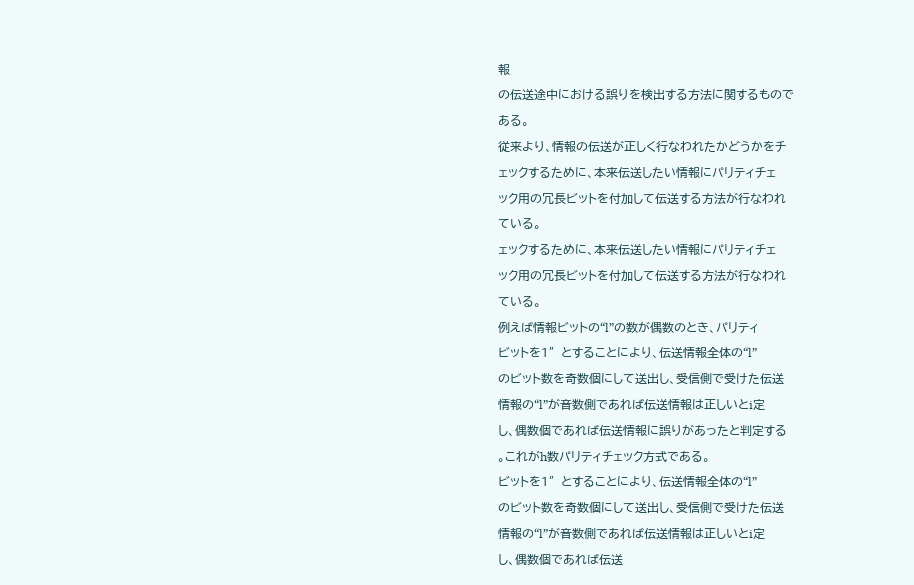報
の伝送途中における誤りを検出する方法に関するもので
ある。
従来より、情報の伝送が正しく行なわれたかどうかをチ
ェックするために、本来伝送したい情報にパリティチェ
ック用の冗長ビットを付加して伝送する方法が行なわれ
ている。
ェックするために、本来伝送したい情報にパリティチェ
ック用の冗長ビットを付加して伝送する方法が行なわれ
ている。
例えば情報ビットの“l”の数が偶数のとき、パリティ
ビットを1″とすることにより、伝送情報全体の“l”
のビット数を奇数個にして送出し、受信側で受けた伝送
情報の“l”が音数側であれば伝送情報は正しいとi定
し、偶数個であれば伝送情報に誤りがあったと判定する
。これがh数パリティチェック方式である。
ビットを1″とすることにより、伝送情報全体の“l”
のビット数を奇数個にして送出し、受信側で受けた伝送
情報の“l”が音数側であれば伝送情報は正しいとi定
し、偶数個であれば伝送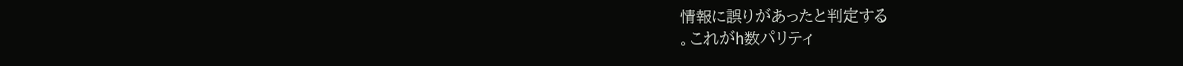情報に誤りがあったと判定する
。これがh数パリティ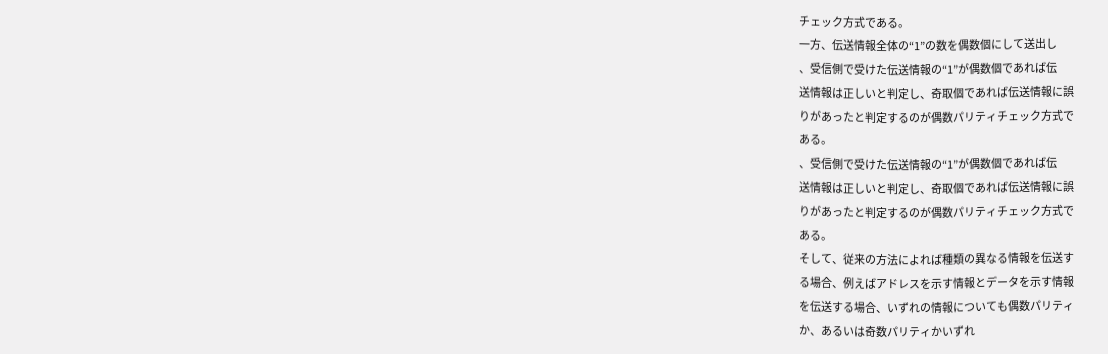チェック方式である。
一方、伝送情報全体の“1”の数を偶数個にして送出し
、受信側で受けた伝送情報の“1”が偶数個であれば伝
送情報は正しいと判定し、奇取個であれば伝送情報に誤
りがあったと判定するのが偶数パリティチェック方式で
ある。
、受信側で受けた伝送情報の“1”が偶数個であれば伝
送情報は正しいと判定し、奇取個であれば伝送情報に誤
りがあったと判定するのが偶数パリティチェック方式で
ある。
そして、従来の方法によれば種類の異なる情報を伝送す
る場合、例えばアドレスを示す情報とデータを示す情報
を伝送する場合、いずれの情報についても偶数パリティ
か、あるいは奇数パリティかいずれ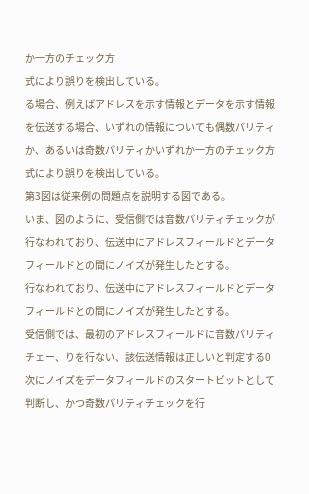か一方のチェック方
式により誤りを検出している。
る場合、例えばアドレスを示す情報とデータを示す情報
を伝送する場合、いずれの情報についても偶数パリティ
か、あるいは奇数パリティかいずれか一方のチェック方
式により誤りを検出している。
第3図は従来例の問題点を説明する図である。
いま、図のように、受信側では音数パリティチェックが
行なわれており、伝送中にアドレスフィールドとデータ
フィールドとの間にノイズが発生したとする。
行なわれており、伝送中にアドレスフィールドとデータ
フィールドとの間にノイズが発生したとする。
受信側では、最初のアドレスフィールドに音数パリティ
チェー、りを行ない、該伝送情報は正しいと判定する0
次にノイズをデータフィールドのスタートビットとして
判断し、かつ奇数パリティチェックを行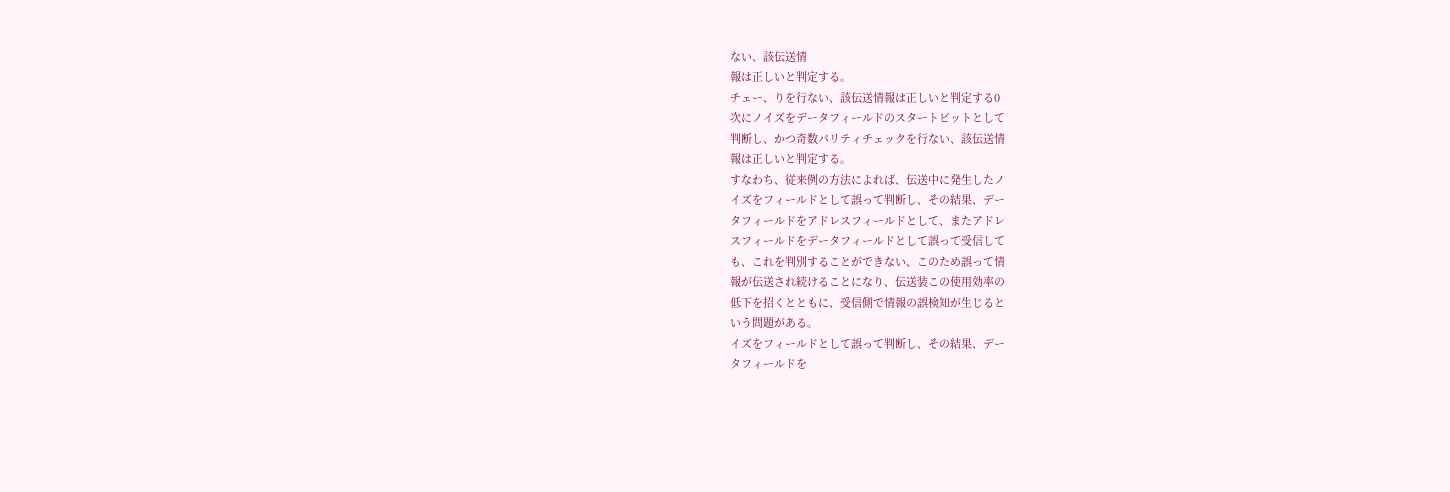ない、該伝送情
報は正しいと判定する。
チェー、りを行ない、該伝送情報は正しいと判定する0
次にノイズをデータフィールドのスタートビットとして
判断し、かつ奇数パリティチェックを行ない、該伝送情
報は正しいと判定する。
すなわち、従来例の方法によれば、伝送中に発生したノ
イズをフィールドとして誤って判断し、その結果、デー
タフィールドをアドレスフィールドとして、またアドレ
スフィールドをデータフィールドとして誤って受信して
も、これを判別することができない、このため誤って情
報が伝送され続けることになり、伝送装この使用効率の
低下を招くとともに、受信側で情報の誤検知が生じると
いう問題がある。
イズをフィールドとして誤って判断し、その結果、デー
タフィールドを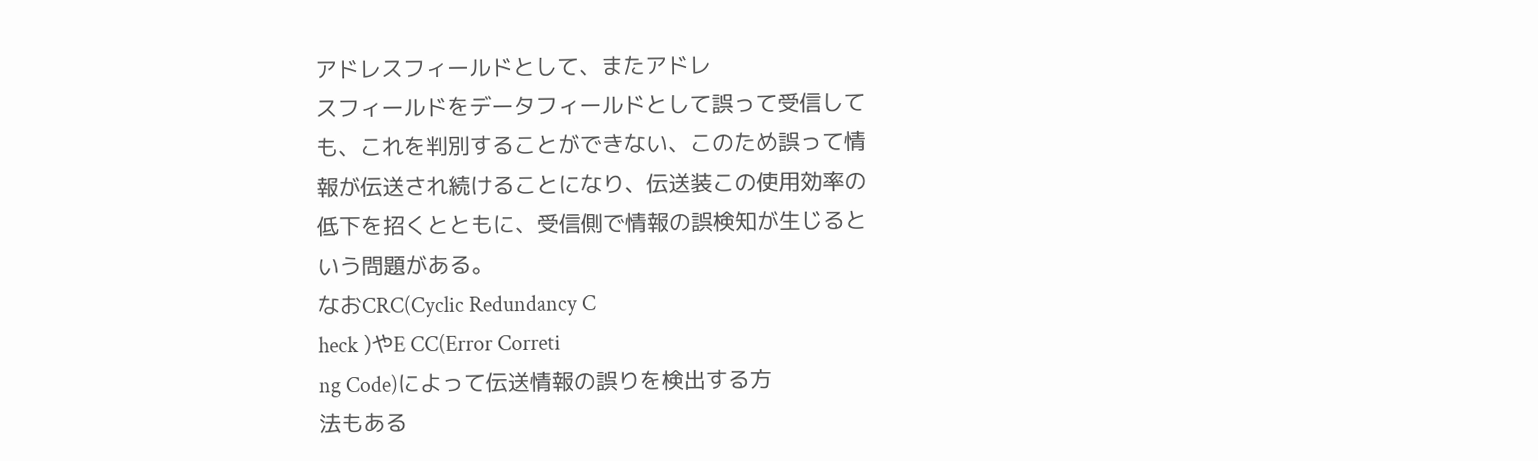アドレスフィールドとして、またアドレ
スフィールドをデータフィールドとして誤って受信して
も、これを判別することができない、このため誤って情
報が伝送され続けることになり、伝送装この使用効率の
低下を招くとともに、受信側で情報の誤検知が生じると
いう問題がある。
なおCRC(Cyclic Redundancy C
heck )やE CC(Error Correti
ng Code)によって伝送情報の誤りを検出する方
法もある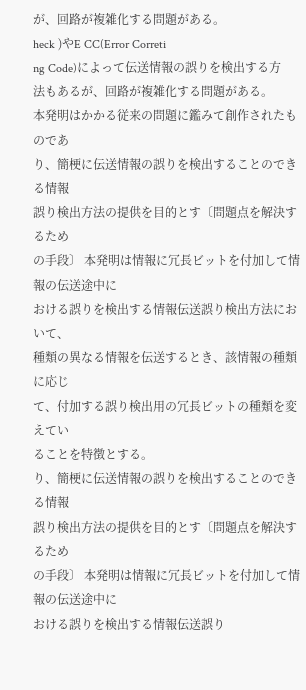が、回路が複雑化する問題がある。
heck )やE CC(Error Correti
ng Code)によって伝送情報の誤りを検出する方
法もあるが、回路が複雑化する問題がある。
本発明はかかる従来の問題に鑑みて創作されたものであ
り、簡梗に伝送情報の誤りを検出することのできる情報
誤り検出方法の提供を目的とす〔問題点を解決するため
の手段〕 本発明は情報に冗長ビットを付加して情報の伝送途中に
おける誤りを検出する情報伝送誤り検出方法において、
種類の異なる情報を伝送するとき、該情報の種類に応じ
て、付加する誤り検出用の冗長ビットの種類を変えてい
ることを特徴とする。
り、簡梗に伝送情報の誤りを検出することのできる情報
誤り検出方法の提供を目的とす〔問題点を解決するため
の手段〕 本発明は情報に冗長ビットを付加して情報の伝送途中に
おける誤りを検出する情報伝送誤り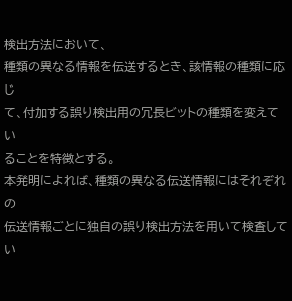検出方法において、
種類の異なる情報を伝送するとき、該情報の種類に応じ
て、付加する誤り検出用の冗長ビットの種類を変えてい
ることを特徴とする。
本発明によれば、種類の異なる伝送情報にはそれぞれの
伝送情報ごとに独自の誤り検出方法を用いて検査してい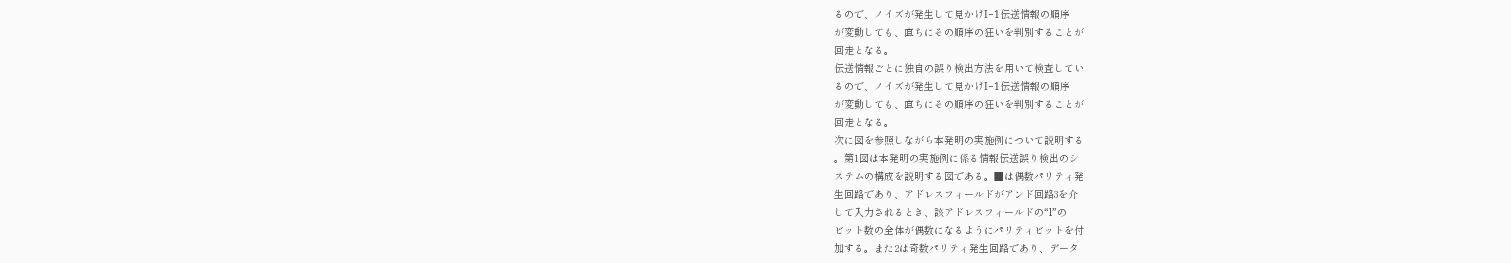るので、ノイズが発生して見かけI−1伝送情報の順序
が変動しても、直ちにその順序の狂いを判別することが
回走となる。
伝送情報ごとに独自の誤り検出方法を用いて検査してい
るので、ノイズが発生して見かけI−1伝送情報の順序
が変動しても、直ちにその順序の狂いを判別することが
回走となる。
次に図を参照しながら本発明の実施例について説明する
。第1図は本発明の実施例に係る情報伝送誤り検出のシ
ステムの構成を説明する図である。■は偶数パリティ発
生回路であり、アドレスフィールドがアンド回路3を介
して入力されるとき、該アドレスフィールドの“l”の
ビット数の全体が偶数になるようにパリティビットを付
加する。また2は奇数パリティ発生回路であり、データ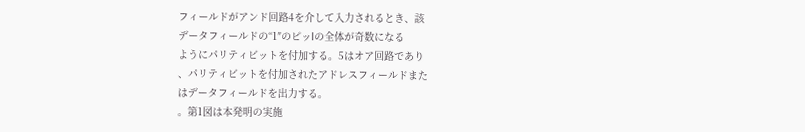フィールドがアンド回路4を介して入力されるとき、該
データフィールドの“1″のピッlの全体が奇数になる
ようにパリティビットを付加する。5はオア回路であり
、パリティビットを付加されたアドレスフィールドまた
はデータフィールドを出力する。
。第1図は本発明の実施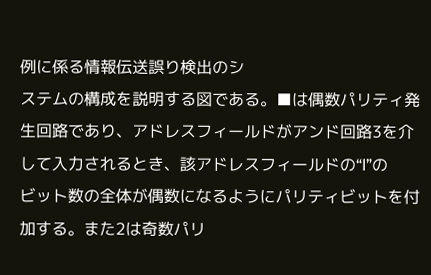例に係る情報伝送誤り検出のシ
ステムの構成を説明する図である。■は偶数パリティ発
生回路であり、アドレスフィールドがアンド回路3を介
して入力されるとき、該アドレスフィールドの“l”の
ビット数の全体が偶数になるようにパリティビットを付
加する。また2は奇数パリ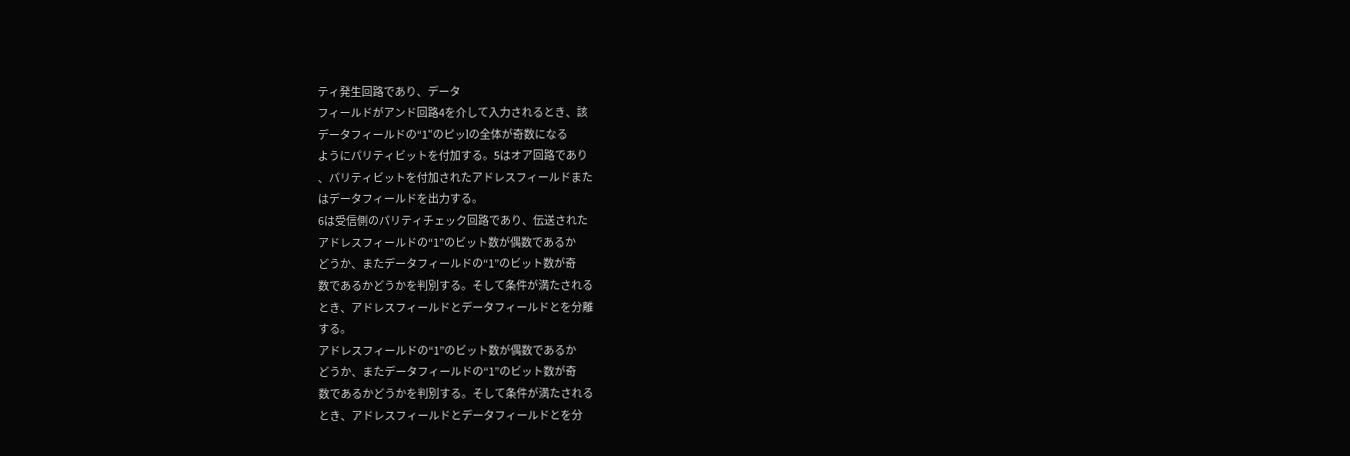ティ発生回路であり、データ
フィールドがアンド回路4を介して入力されるとき、該
データフィールドの“1″のピッlの全体が奇数になる
ようにパリティビットを付加する。5はオア回路であり
、パリティビットを付加されたアドレスフィールドまた
はデータフィールドを出力する。
6は受信側のパリティチェック回路であり、伝送された
アドレスフィールドの“1”のビット数が偶数であるか
どうか、またデータフィールドの“1”のビット数が奇
数であるかどうかを判別する。そして条件が満たされる
とき、アドレスフィールドとデータフィールドとを分離
する。
アドレスフィールドの“1”のビット数が偶数であるか
どうか、またデータフィールドの“1”のビット数が奇
数であるかどうかを判別する。そして条件が満たされる
とき、アドレスフィールドとデータフィールドとを分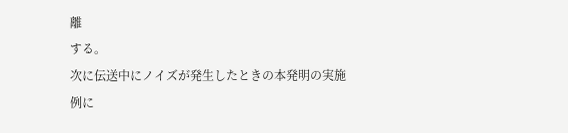離
する。
次に伝送中にノイズが発生したときの本発明の実施例に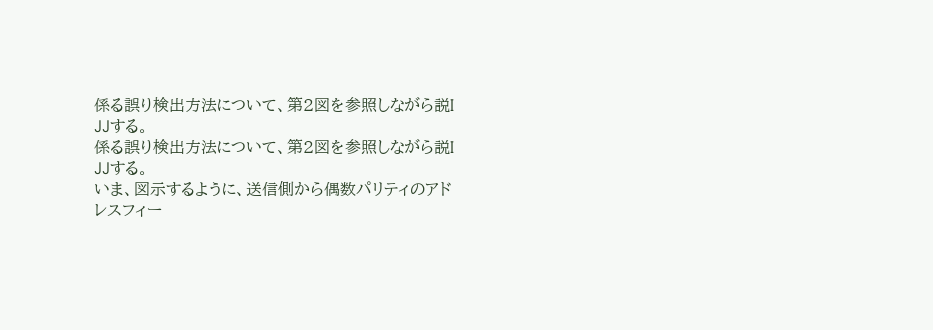係る誤り検出方法について、第2図を参照しながら説I
JJする。
係る誤り検出方法について、第2図を参照しながら説I
JJする。
いま、図示するように、送信側から偶数パリティのアド
レスフィー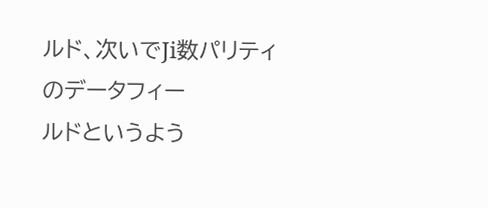ルド、次いでJi数パリティのデータフィー
ルドというよう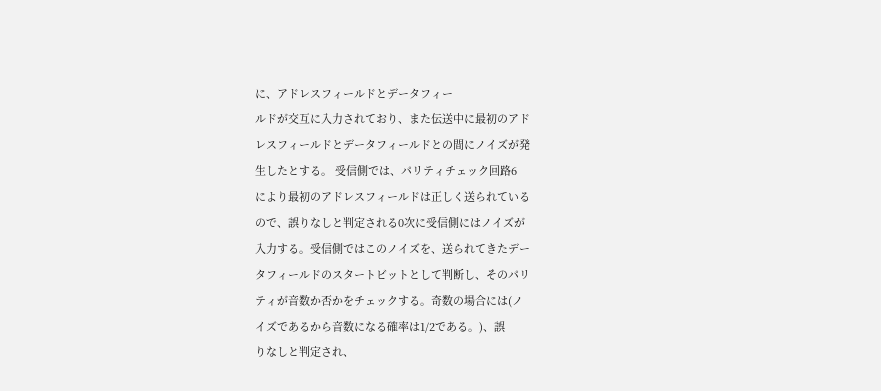に、アドレスフィールドとデータフィー
ルドが交互に入力されており、また伝送中に最初のアド
レスフィールドとデータフィールドとの間にノイズが発
生したとする。 受信側では、パリティチェック回路6
により最初のアドレスフィールドは正しく送られている
ので、誤りなしと判定される0次に受信側にはノイズが
入力する。受信側ではこのノイズを、送られてきたデー
タフィールドのスタートビットとして判断し、そのパリ
ティが音数か否かをチェックする。奇数の場合には(ノ
イズであるから音数になる確率は1/2である。)、誤
りなしと判定され、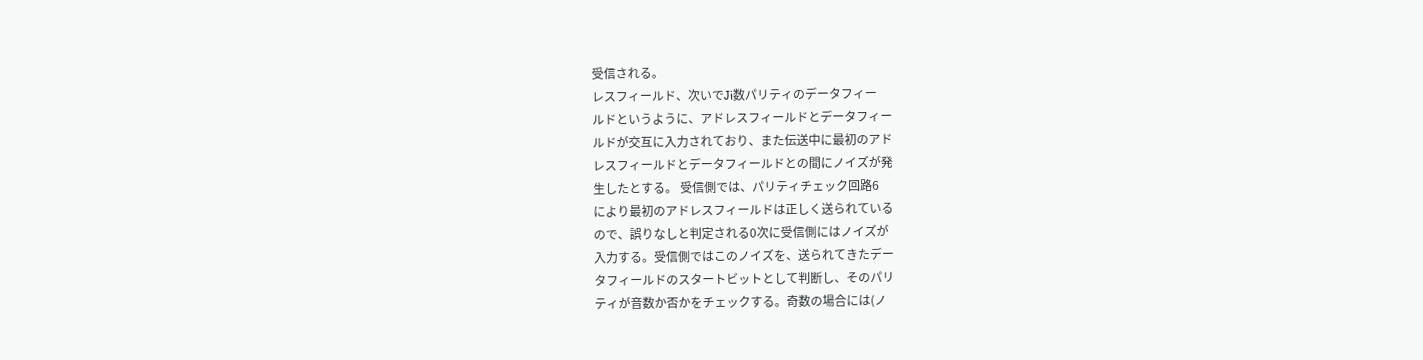受信される。
レスフィールド、次いでJi数パリティのデータフィー
ルドというように、アドレスフィールドとデータフィー
ルドが交互に入力されており、また伝送中に最初のアド
レスフィールドとデータフィールドとの間にノイズが発
生したとする。 受信側では、パリティチェック回路6
により最初のアドレスフィールドは正しく送られている
ので、誤りなしと判定される0次に受信側にはノイズが
入力する。受信側ではこのノイズを、送られてきたデー
タフィールドのスタートビットとして判断し、そのパリ
ティが音数か否かをチェックする。奇数の場合には(ノ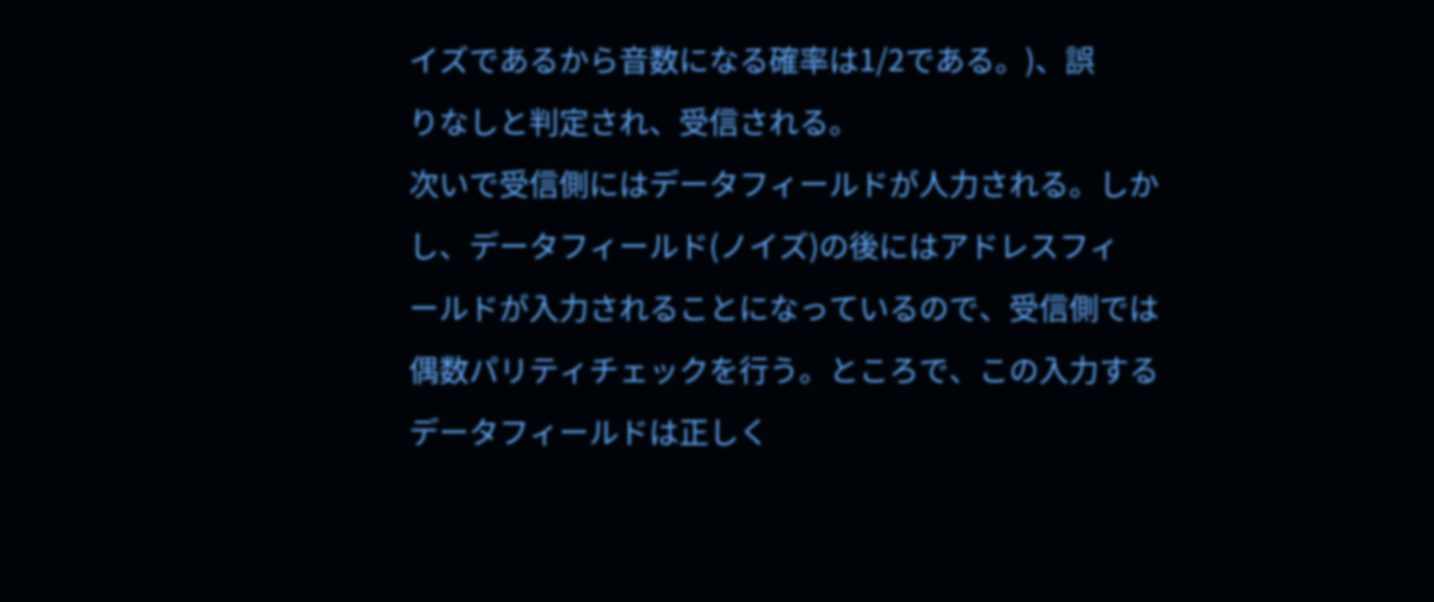イズであるから音数になる確率は1/2である。)、誤
りなしと判定され、受信される。
次いで受信側にはデータフィールドが人力される。しか
し、データフィールド(ノイズ)の後にはアドレスフィ
ールドが入力されることになっているので、受信側では
偶数パリティチェックを行う。ところで、この入力する
データフィールドは正しく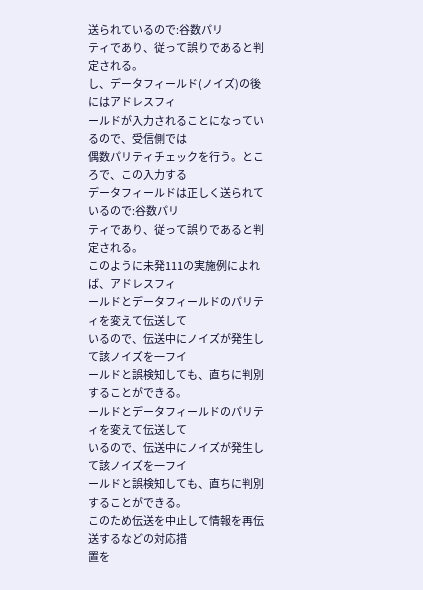送られているので:谷数パリ
ティであり、従って誤りであると判定される。
し、データフィールド(ノイズ)の後にはアドレスフィ
ールドが入力されることになっているので、受信側では
偶数パリティチェックを行う。ところで、この入力する
データフィールドは正しく送られているので:谷数パリ
ティであり、従って誤りであると判定される。
このように未発111の実施例によれば、アドレスフィ
ールドとデータフィールドのパリティを変えて伝送して
いるので、伝送中にノイズが発生して該ノイズを一フイ
ールドと誤検知しても、直ちに判別することができる。
ールドとデータフィールドのパリティを変えて伝送して
いるので、伝送中にノイズが発生して該ノイズを一フイ
ールドと誤検知しても、直ちに判別することができる。
このため伝送を中止して情報を再伝送するなどの対応措
置を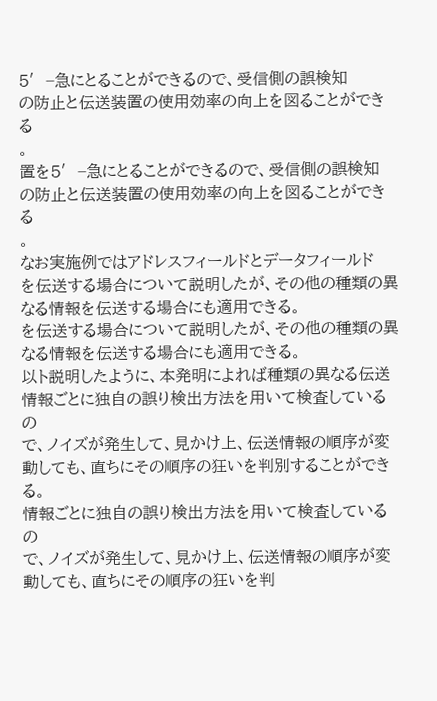5′−急にとることができるので、受信側の誤検知
の防止と伝送装置の使用効率の向上を図ることができる
。
置を5′−急にとることができるので、受信側の誤検知
の防止と伝送装置の使用効率の向上を図ることができる
。
なお実施例ではアドレスフィールドとデータフィールド
を伝送する場合について説明したが、その他の種類の異
なる情報を伝送する場合にも適用できる。
を伝送する場合について説明したが、その他の種類の異
なる情報を伝送する場合にも適用できる。
以ト説明したように、本発明によれば種類の異なる伝送
情報ごとに独自の誤り検出方法を用いて検査しているの
で、ノイズが発生して、見かけ上、伝送情報の順序が変
動しても、直ちにその順序の狂いを判別することができ
る。
情報ごとに独自の誤り検出方法を用いて検査しているの
で、ノイズが発生して、見かけ上、伝送情報の順序が変
動しても、直ちにその順序の狂いを判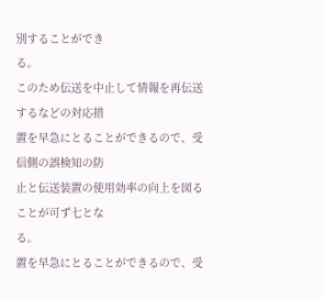別することができ
る。
このため伝送を中止して情報を再伝送するなどの対応措
置を早急にとることができるので、受信側の誤検知の防
止と伝送装置の使用効率の向上を図ることが可ず七とな
る。
置を早急にとることができるので、受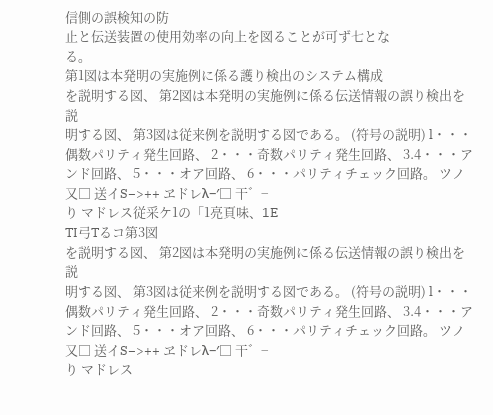信側の誤検知の防
止と伝送装置の使用効率の向上を図ることが可ず七とな
る。
第1図は本発明の実施例に係る護り検出のシステム構成
を説明する図、 第2図は本発明の実施例に係る伝送情報の誤り検出を説
明する図、 第3図は従来例を説明する図である。 (符号の説明) l・・・偶数パリティ発生回路、 2・・・奇数パリティ発生回路、 3.4・・・アンド回路、 5・・・オア回路、 6・・・パリティチェック回路。 ツノ又□ 送イS−>++ ヱドレλ−′□ 干゛−
り マドレス従采ケ1の「1亮頁味、1E
TI弓Tるコ第3図
を説明する図、 第2図は本発明の実施例に係る伝送情報の誤り検出を説
明する図、 第3図は従来例を説明する図である。 (符号の説明) l・・・偶数パリティ発生回路、 2・・・奇数パリティ発生回路、 3.4・・・アンド回路、 5・・・オア回路、 6・・・パリティチェック回路。 ツノ又□ 送イS−>++ ヱドレλ−′□ 干゛−
り マドレス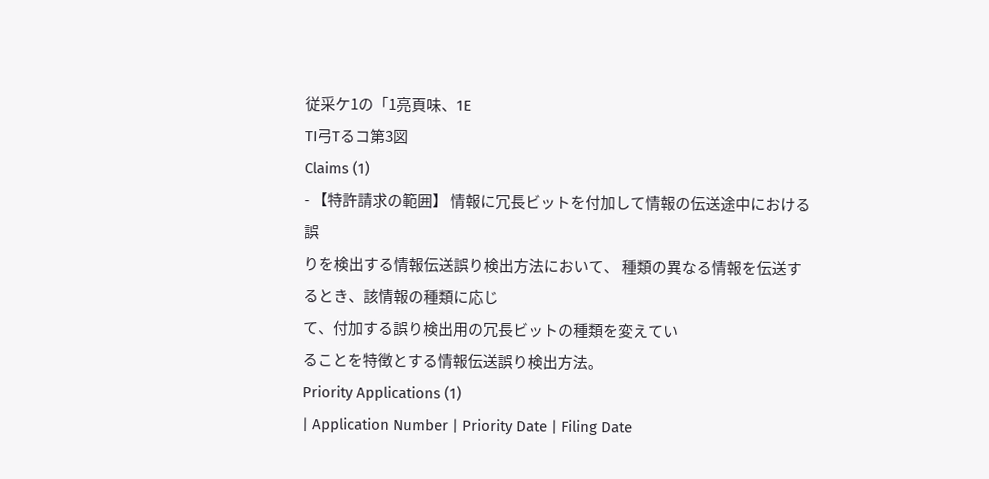従采ケ1の「1亮頁味、1E
TI弓Tるコ第3図
Claims (1)
- 【特許請求の範囲】 情報に冗長ビットを付加して情報の伝送途中における誤
りを検出する情報伝送誤り検出方法において、 種類の異なる情報を伝送するとき、該情報の種類に応じ
て、付加する誤り検出用の冗長ビットの種類を変えてい
ることを特徴とする情報伝送誤り検出方法。
Priority Applications (1)
| Application Number | Priority Date | Filing Date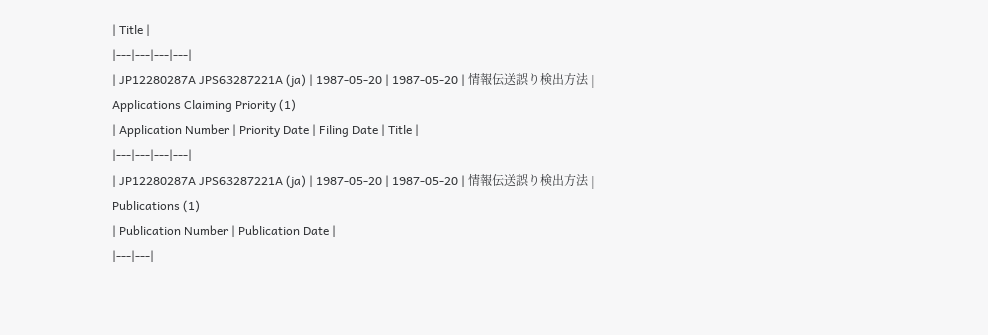| Title |
|---|---|---|---|
| JP12280287A JPS63287221A (ja) | 1987-05-20 | 1987-05-20 | 情報伝送誤り検出方法 |
Applications Claiming Priority (1)
| Application Number | Priority Date | Filing Date | Title |
|---|---|---|---|
| JP12280287A JPS63287221A (ja) | 1987-05-20 | 1987-05-20 | 情報伝送誤り検出方法 |
Publications (1)
| Publication Number | Publication Date |
|---|---|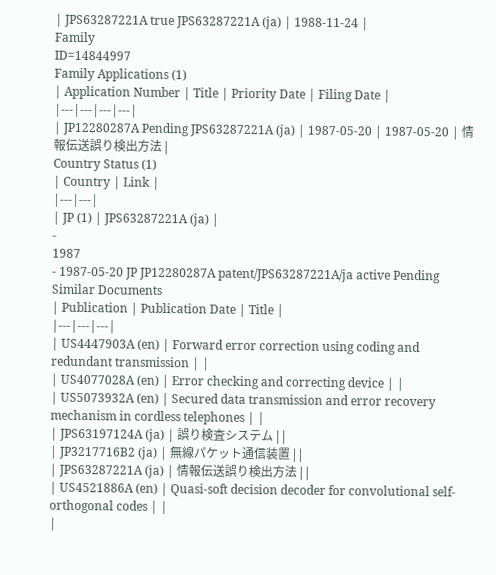| JPS63287221A true JPS63287221A (ja) | 1988-11-24 |
Family
ID=14844997
Family Applications (1)
| Application Number | Title | Priority Date | Filing Date |
|---|---|---|---|
| JP12280287A Pending JPS63287221A (ja) | 1987-05-20 | 1987-05-20 | 情報伝送誤り検出方法 |
Country Status (1)
| Country | Link |
|---|---|
| JP (1) | JPS63287221A (ja) |
-
1987
- 1987-05-20 JP JP12280287A patent/JPS63287221A/ja active Pending
Similar Documents
| Publication | Publication Date | Title |
|---|---|---|
| US4447903A (en) | Forward error correction using coding and redundant transmission | |
| US4077028A (en) | Error checking and correcting device | |
| US5073932A (en) | Secured data transmission and error recovery mechanism in cordless telephones | |
| JPS63197124A (ja) | 誤り検査システム | |
| JP3217716B2 (ja) | 無線パケット通信装置 | |
| JPS63287221A (ja) | 情報伝送誤り検出方法 | |
| US4521886A (en) | Quasi-soft decision decoder for convolutional self-orthogonal codes | |
|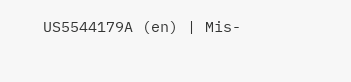US5544179A (en) | Mis-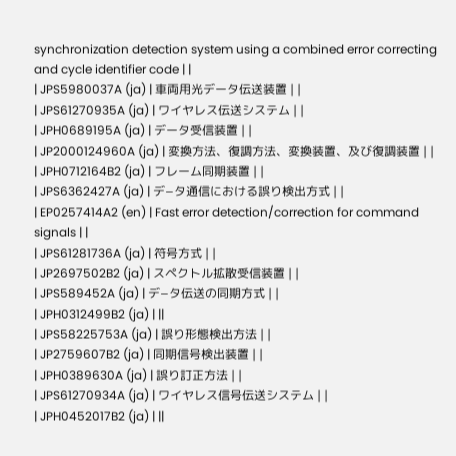synchronization detection system using a combined error correcting and cycle identifier code | |
| JPS5980037A (ja) | 車両用光データ伝送装置 | |
| JPS61270935A (ja) | ワイヤレス伝送システム | |
| JPH0689195A (ja) | データ受信装置 | |
| JP2000124960A (ja) | 変換方法、復調方法、変換装置、及び復調装置 | |
| JPH0712164B2 (ja) | フレーム同期装置 | |
| JPS6362427A (ja) | デ−タ通信における誤り検出方式 | |
| EP0257414A2 (en) | Fast error detection/correction for command signals | |
| JPS61281736A (ja) | 符号方式 | |
| JP2697502B2 (ja) | スペクトル拡散受信装置 | |
| JPS589452A (ja) | デ−タ伝送の同期方式 | |
| JPH0312499B2 (ja) | ||
| JPS58225753A (ja) | 誤り形態検出方法 | |
| JP2759607B2 (ja) | 同期信号検出装置 | |
| JPH0389630A (ja) | 誤り訂正方法 | |
| JPS61270934A (ja) | ワイヤレス信号伝送システム | |
| JPH0452017B2 (ja) | ||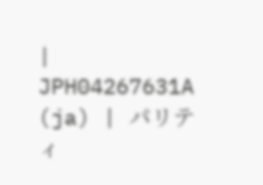| JPH04267631A (ja) | パリティ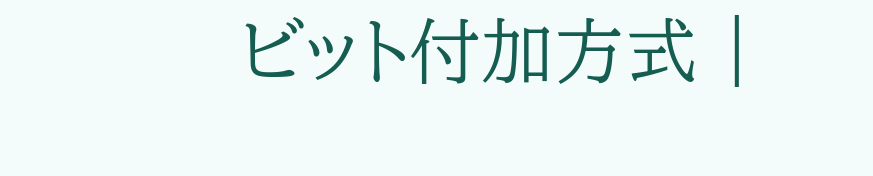ビット付加方式 |